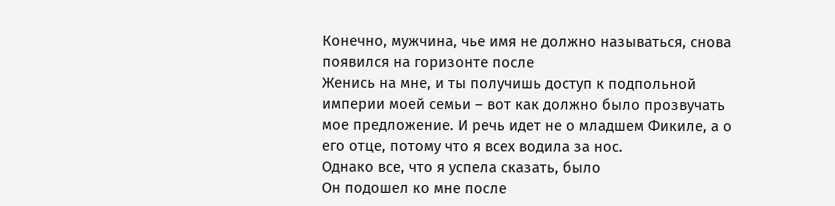Конечно, мужчина, чье имя не должно называться, снова появился на горизонте после
Женись на мне, и ты получишь доступ к подпольной империи моей семьи – вот как должно было прозвучать мое предложение. И речь идет не о младшем Фикиле, а о его отце, потому что я всех водила за нос.
Однако все, что я успела сказать, было
Он подошел ко мне после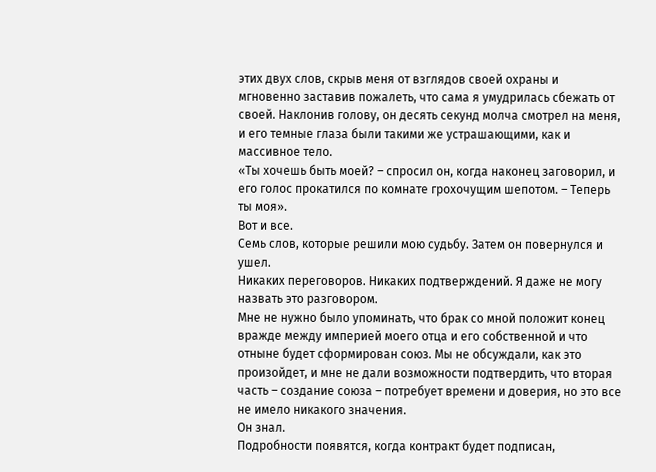этих двух слов, скрыв меня от взглядов своей охраны и мгновенно заставив пожалеть, что сама я умудрилась сбежать от своей. Наклонив голову, он десять секунд молча смотрел на меня, и его темные глаза были такими же устрашающими, как и массивное тело.
«Ты хочешь быть моей? – спросил он, когда наконец заговорил, и его голос прокатился по комнате грохочущим шепотом. – Теперь ты моя».
Вот и все.
Семь слов, которые решили мою судьбу. Затем он повернулся и ушел.
Никаких переговоров. Никаких подтверждений. Я даже не могу назвать это разговором.
Мне не нужно было упоминать, что брак со мной положит конец вражде между империей моего отца и его собственной и что отныне будет сформирован союз. Мы не обсуждали, как это произойдет, и мне не дали возможности подтвердить, что вторая часть – создание союза – потребует времени и доверия, но это все не имело никакого значения.
Он знал.
Подробности появятся, когда контракт будет подписан,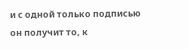и с одной только подписью он получит то, к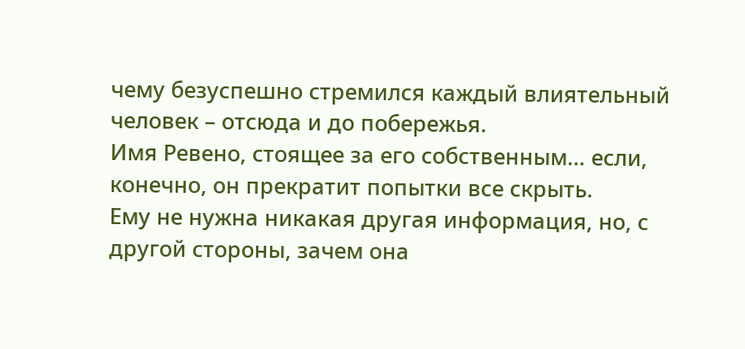чему безуспешно стремился каждый влиятельный человек – отсюда и до побережья.
Имя Ревено, стоящее за его собственным… если, конечно, он прекратит попытки все скрыть.
Ему не нужна никакая другая информация, но, с другой стороны, зачем она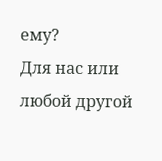ему?
Для нас или любой другой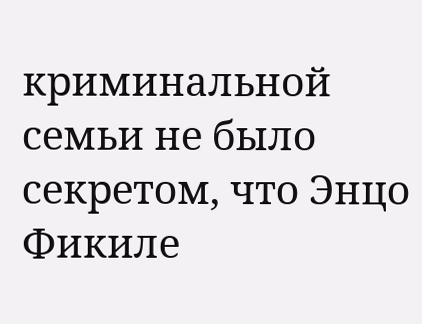криминальной семьи не было секретом, что Энцо Фикиле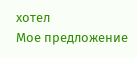хотел
Мое предложение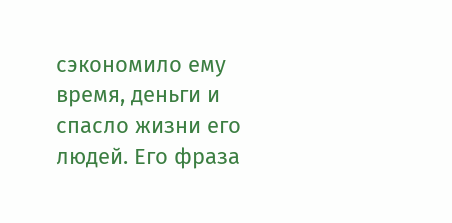сэкономило ему время, деньги и спасло жизни его людей. Его фраза